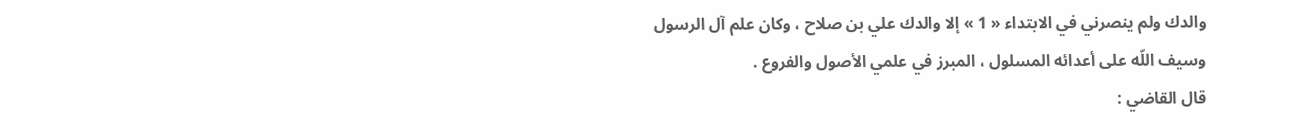والدك ولم ينصرني في الابتداء « 1 » إلا والدك علي بن صلاح ، وكان علم آل الرسول وسيف اللّه على أعدائه المسلول ، المبرز في علمي الأصول والفروع .
قال القاضي :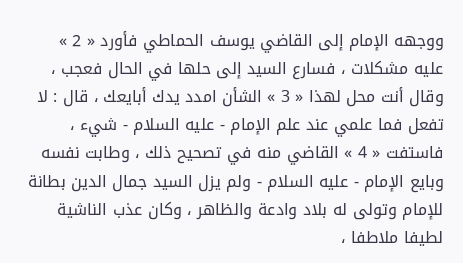ووجهه الإمام إلى القاضي يوسف الحماطي فأورد « 2 » عليه مشكلات ، فسارع السيد إلى حلها في الحال فعجب ، وقال أنت محل لهذا « 3 » الشأن امدد يدك أبايعك ، قال : لا تفعل فما علمي عند علم الإمام - عليه السلام - شيء ، فاستفت « 4 » القاضي منه في تصحيح ذلك ، وطابت نفسه وبايع الإمام - عليه السلام - ولم يزل السيد جمال الدين بطانة للإمام وتولى له بلاد وادعة والظاهر ، وكان عذب الناشية لطيفا ملاطفا ،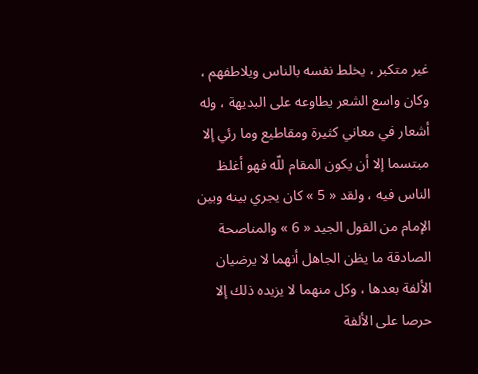غير متكبر ، يخلط نفسه بالناس ويلاطفهم ، وكان واسع الشعر يطاوعه على البديهة ، وله أشعار في معاني كثيرة ومقاطيع وما رئي إلا مبتسما إلا أن يكون المقام للّه فهو أغلظ الناس فيه ، ولقد « 5 » كان يجري بينه وبين الإمام من القول الجيد « 6 » والمناصحة الصادقة ما يظن الجاهل أنهما لا يرضيان الألفة بعدها ، وكل منهما لا يزيده ذلك إلا حرصا على الألفة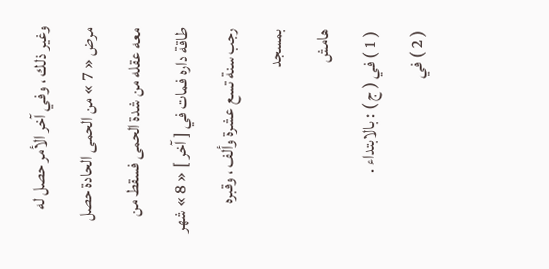وغير ذلك ، وفي آخر الأمر حصل له مرض « 7 » من الحمى الحادة حصل معه عقله من شدة الحمى فسقط من طاقة داره فمات في [ آخر ] « 8 » شهر رجب سنة تسع عشرة وألف ، وقبره بمسجد
هامش
( 1 ) في ( ج ) : بالابتداء .
( 2 ) في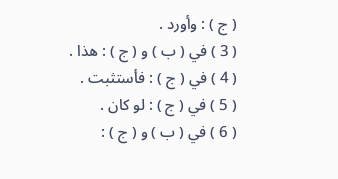( ج ) : وأورد .
( 3 ) في ( ب ) و ( ج ) : هذا .
( 4 ) في ( ج ) : فأستثبت .
( 5 ) في ( ج ) : لو كان .
( 6 ) في ( ب ) و ( ج ) :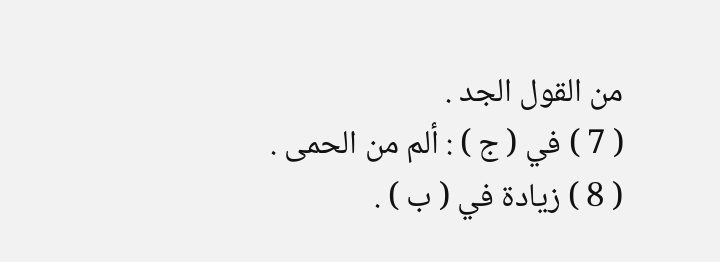من القول الجد .
( 7 ) في ( ج ) : ألم من الحمى .
( 8 ) زيادة في ( ب ) .